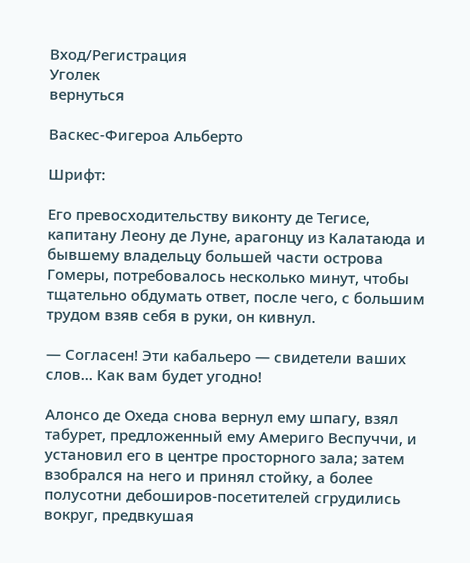Вход/Регистрация
Уголек
вернуться

Васкес-Фигероа Альберто

Шрифт:

Его превосходительству виконту де Тегисе, капитану Леону де Луне, арагонцу из Калатаюда и бывшему владельцу большей части острова Гомеры, потребовалось несколько минут, чтобы тщательно обдумать ответ, после чего, с большим трудом взяв себя в руки, он кивнул.

— Согласен! Эти кабальеро — свидетели ваших слов... Как вам будет угодно!

Алонсо де Охеда снова вернул ему шпагу, взял табурет, предложенный ему Америго Веспуччи, и установил его в центре просторного зала; затем взобрался на него и принял стойку, а более полусотни дебоширов-посетителей сгрудились вокруг, предвкушая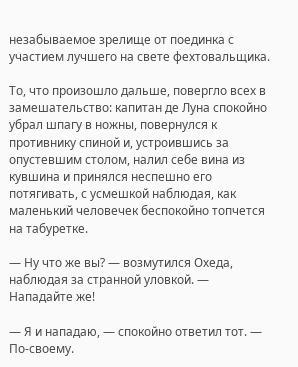незабываемое зрелище от поединка с участием лучшего на свете фехтовальщика.

То, что произошло дальше, повергло всех в замешательство: капитан де Луна спокойно убрал шпагу в ножны, повернулся к противнику спиной и, устроившись за опустевшим столом, налил себе вина из кувшина и принялся неспешно его потягивать, с усмешкой наблюдая, как маленький человечек беспокойно топчется на табуретке.

— Ну что же вы? — возмутился Охеда, наблюдая за странной уловкой. — Нападайте же!

— Я и нападаю, — спокойно ответил тот. — По-своему.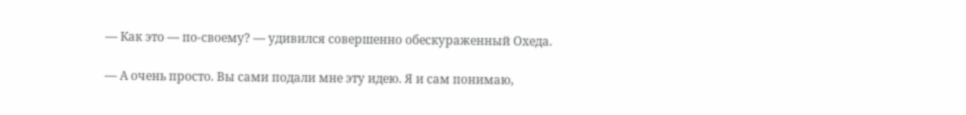— Как это — по-своему? — удивился совершенно обескураженный Охеда.

— А очень просто. Вы сами подали мне эту идею. Я и сам понимаю,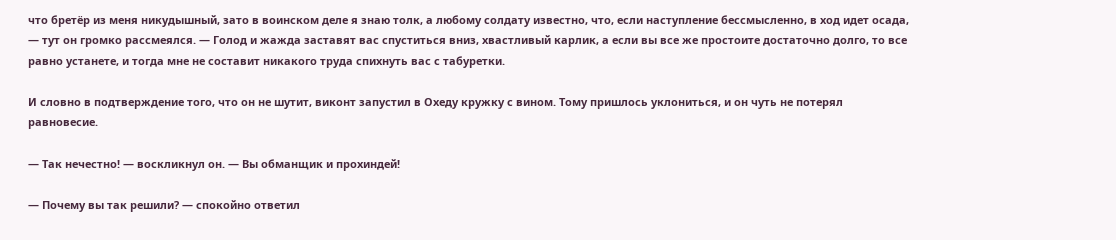что бретёр из меня никудышный, зато в воинском деле я знаю толк, а любому солдату известно, что, если наступление бессмысленно, в ход идет осада, — тут он громко рассмеялся. — Голод и жажда заставят вас спуститься вниз, хвастливый карлик, а если вы все же простоите достаточно долго, то все равно устанете, и тогда мне не составит никакого труда спихнуть вас с табуретки.

И словно в подтверждение того, что он не шутит, виконт запустил в Охеду кружку с вином. Тому пришлось уклониться, и он чуть не потерял равновесие.

— Так нечестно! — воскликнул он. — Вы обманщик и прохиндей!

— Почему вы так решили? — спокойно ответил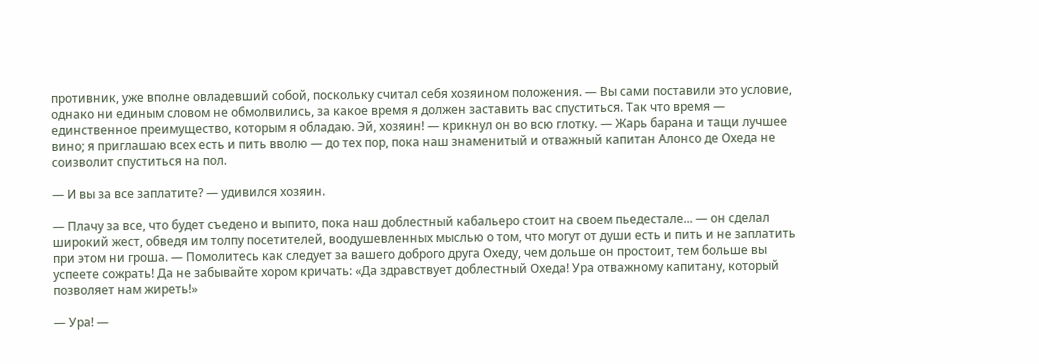противник, уже вполне овладевший собой, поскольку считал себя хозяином положения. — Вы сами поставили это условие, однако ни единым словом не обмолвились, за какое время я должен заставить вас спуститься. Так что время — единственное преимущество, которым я обладаю. Эй, хозяин! — крикнул он во всю глотку. — Жарь барана и тащи лучшее вино; я приглашаю всех есть и пить вволю — до тех пор, пока наш знаменитый и отважный капитан Алонсо де Охеда не соизволит спуститься на пол.

— И вы за все заплатите? — удивился хозяин.

— Плачу за все, что будет съедено и выпито, пока наш доблестный кабальеро стоит на своем пьедестале... — он сделал широкий жест, обведя им толпу посетителей, воодушевленных мыслью о том, что могут от души есть и пить и не заплатить при этом ни гроша. — Помолитесь как следует за вашего доброго друга Охеду, чем дольше он простоит, тем больше вы успеете сожрать! Да не забывайте хором кричать: «Да здравствует доблестный Охеда! Ура отважному капитану, который позволяет нам жиреть!»

— Ура! —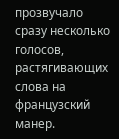прозвучало сразу несколько голосов, растягивающих слова на французский манер.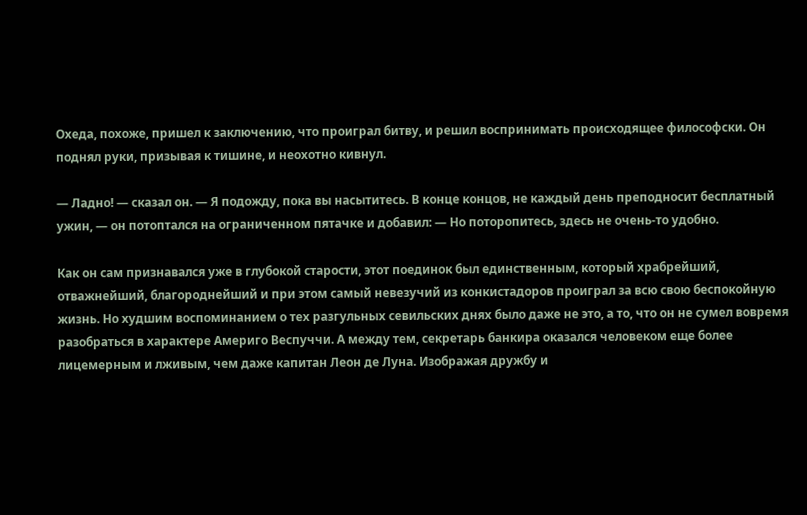Охеда, похоже, пришел к заключению, что проиграл битву, и решил воспринимать происходящее философски. Он поднял руки, призывая к тишине, и неохотно кивнул.

— Ладно! — сказал он. — Я подожду, пока вы насытитесь. В конце концов, не каждый день преподносит бесплатный ужин, — он потоптался на ограниченном пятачке и добавил: — Но поторопитесь, здесь не очень-то удобно.

Как он сам признавался уже в глубокой старости, этот поединок был единственным, который храбрейший, отважнейший, благороднейший и при этом самый невезучий из конкистадоров проиграл за всю свою беспокойную жизнь. Но худшим воспоминанием о тех разгульных севильских днях было даже не это, а то, что он не сумел вовремя разобраться в характере Америго Веспуччи. А между тем, секретарь банкира оказался человеком еще более лицемерным и лживым, чем даже капитан Леон де Луна. Изображая дружбу и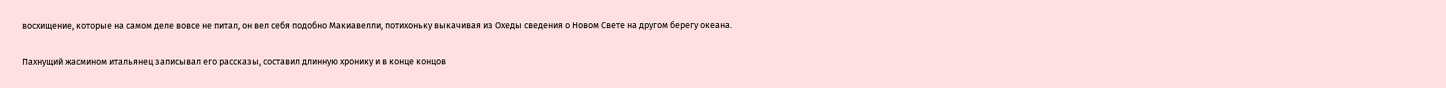восхищение, которые на самом деле вовсе не питал, он вел себя подобно Макиавелли, потихоньку выкачивая из Охеды сведения о Новом Свете на другом берегу океана.

Пахнущий жасмином итальянец записывал его рассказы, составил длинную хронику и в конце концов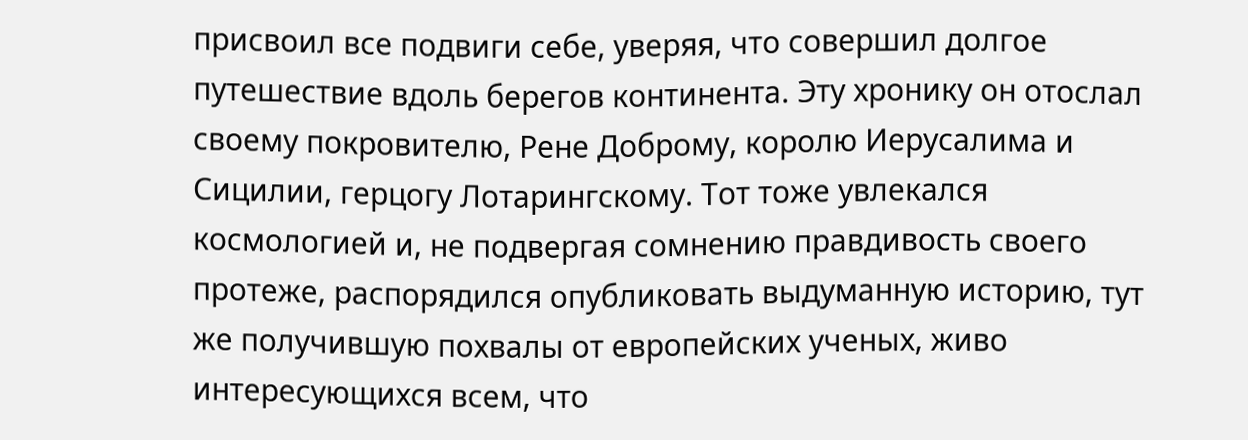присвоил все подвиги себе, уверяя, что совершил долгое путешествие вдоль берегов континента. Эту хронику он отослал своему покровителю, Рене Доброму, королю Иерусалима и Сицилии, герцогу Лотарингскому. Тот тоже увлекался космологией и, не подвергая сомнению правдивость своего протеже, распорядился опубликовать выдуманную историю, тут же получившую похвалы от европейских ученых, живо интересующихся всем, что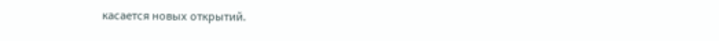касается новых открытий.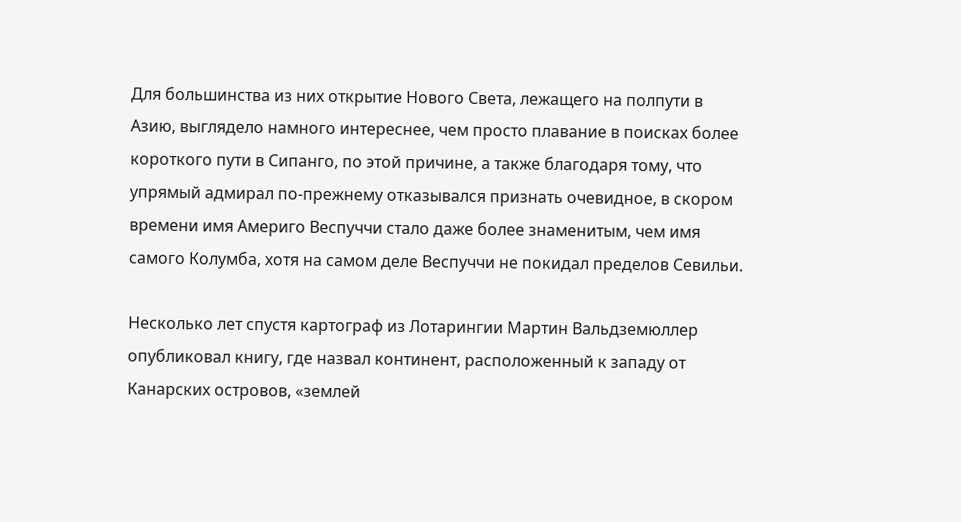Для большинства из них открытие Нового Света, лежащего на полпути в Азию, выглядело намного интереснее, чем просто плавание в поисках более короткого пути в Сипанго, по этой причине, а также благодаря тому, что упрямый адмирал по-прежнему отказывался признать очевидное, в скором времени имя Америго Веспуччи стало даже более знаменитым, чем имя самого Колумба, хотя на самом деле Веспуччи не покидал пределов Севильи.

Несколько лет спустя картограф из Лотарингии Мартин Вальдземюллер опубликовал книгу, где назвал континент, расположенный к западу от Канарских островов, «землей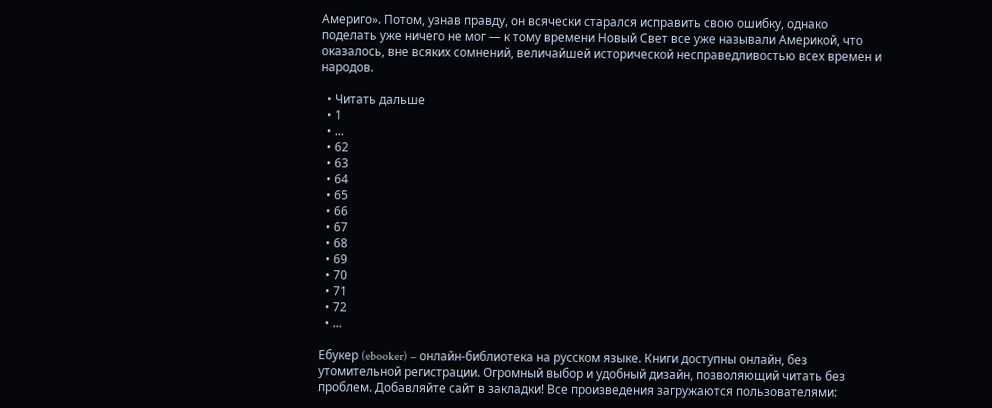Америго». Потом, узнав правду, он всячески старался исправить свою ошибку, однако поделать уже ничего не мог — к тому времени Новый Свет все уже называли Америкой, что оказалось, вне всяких сомнений, величайшей исторической несправедливостью всех времен и народов.

  • Читать дальше
  • 1
  • ...
  • 62
  • 63
  • 64
  • 65
  • 66
  • 67
  • 68
  • 69
  • 70
  • 71
  • 72
  • ...

Ебукер (ebooker) – онлайн-библиотека на русском языке. Книги доступны онлайн, без утомительной регистрации. Огромный выбор и удобный дизайн, позволяющий читать без проблем. Добавляйте сайт в закладки! Все произведения загружаются пользователями: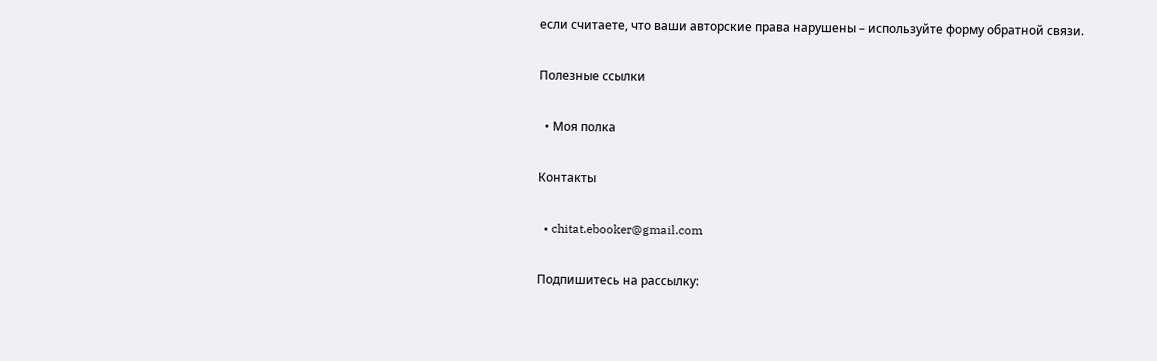если считаете, что ваши авторские права нарушены – используйте форму обратной связи.

Полезные ссылки

  • Моя полка

Контакты

  • chitat.ebooker@gmail.com

Подпишитесь на рассылку: